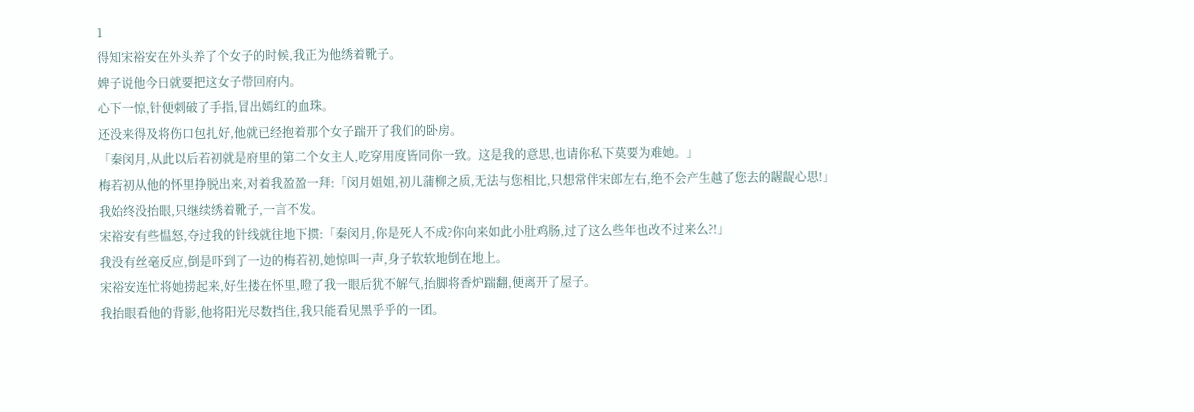1
得知宋裕安在外头养了个女子的时候,我正为他绣着靴子。
婢子说他今日就要把这女子带回府内。
心下一惊,针便刺破了手指,冒出嫣红的血珠。
还没来得及将伤口包扎好,他就已经抱着那个女子踹开了我们的卧房。
「秦闵月,从此以后若初就是府里的第二个女主人,吃穿用度皆同你一致。这是我的意思,也请你私下莫要为难她。」
梅若初从他的怀里挣脱出来,对着我盈盈一拜:「闵月姐姐,初儿蒲柳之质,无法与您相比,只想常伴宋郎左右,绝不会产生越了您去的龌龊心思!」
我始终没抬眼,只继续绣着靴子,一言不发。
宋裕安有些愠怒,夺过我的针线就往地下掼:「秦闵月,你是死人不成?你向来如此小肚鸡肠,过了这么些年也改不过来么?!」
我没有丝毫反应,倒是吓到了一边的梅若初,她惊叫一声,身子软软地倒在地上。
宋裕安连忙将她捞起来,好生搂在怀里,瞪了我一眼后犹不解气,抬脚将香炉踹翻,便离开了屋子。
我抬眼看他的背影,他将阳光尽数挡住,我只能看见黑乎乎的一团。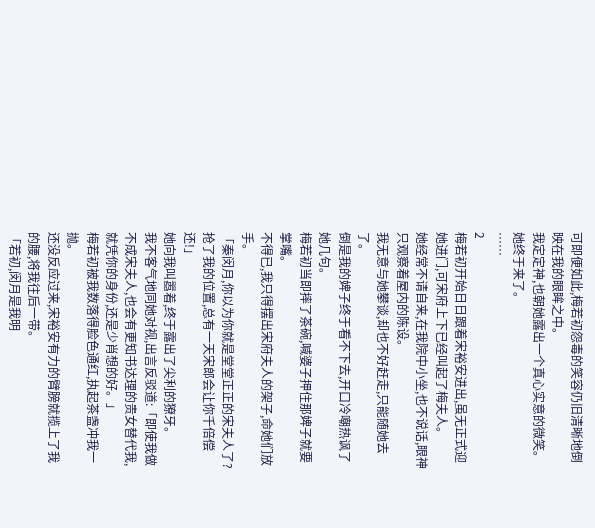可即便如此,梅若初怨毒的笑容仍旧清晰地倒映在我的眼眸之中。
我定定神,也朝她露出一个真心实意的微笑。
她终于来了。
……
2
梅若初开始日日跟着宋裕安进出,虽无正式迎她进门,可宋府上下已经叫起了梅夫人。
她经常不请自来,在我院中小坐,也不说话,眼神只观察着屋内的陈设。
我无意与她攀谈,却也不好赶走,只能随她去了。
倒是我的婢子终于看不下去,开口冷嘲热讽了她几句。
梅若初当即摔了茶碗,喊婆子押住那婢子就要掌嘴。
不得已,我只得摆出宋府夫人的架子,命她们放手。
「秦闵月,你以为你就是堂堂正正的宋夫人了?抢了我的位置,总有一天宋郎会让你千倍偿还!」
她向我叫嚣着,终于露出了尖利的獠牙。
我不客气地同她对视,出言反驳道:「即使我做不成宋夫人,也会有更知书达理的贵女替代我,就凭你的身份,还是少肖想的好。」
梅若初被我数落得脸色通红,执起茶盏冲我一抛。
还没反应过来,宋裕安有力的臂膀就揽上了我的腰,将我往后一带。
「若初,闵月是我明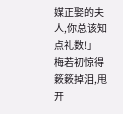媒正娶的夫人,你总该知点礼数!」
梅若初惊得簌簌掉泪,甩开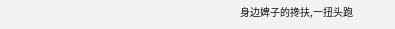身边婢子的搀扶,一扭头跑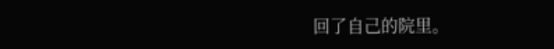回了自己的院里。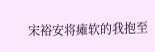宋裕安将瘫软的我抱至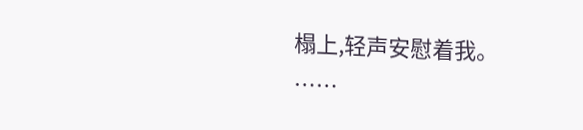榻上,轻声安慰着我。
……